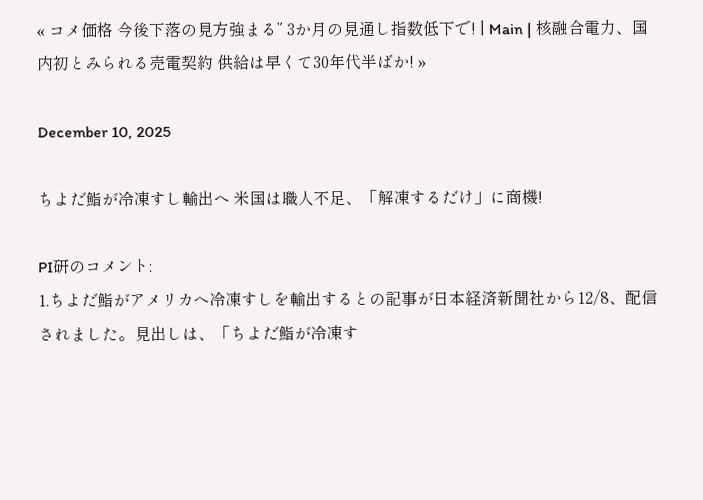« コメ価格 今後下落の見方強まる” 3か月の見通し指数低下で! | Main | 核融合電力、国内初とみられる売電契約 供給は早くて30年代半ばか! »

December 10, 2025

ちよだ鮨が冷凍すし輸出へ 米国は職人不足、「解凍するだけ」に商機!

PI研のコメント:
1.ちよだ鮨がアメリカへ冷凍すしを輸出するとの記事が日本経済新聞社から12/8、配信されました。見出しは、「ちよだ鮨が冷凍す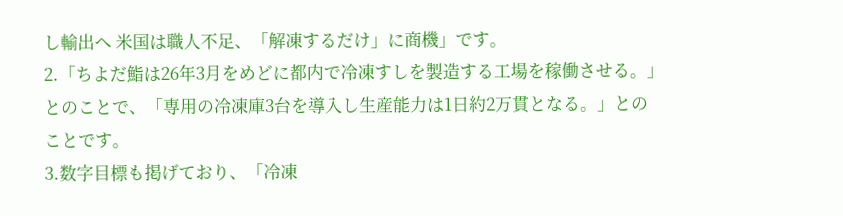し輸出へ 米国は職人不足、「解凍するだけ」に商機」です。
2.「ちよだ鮨は26年3月をめどに都内で冷凍すしを製造する工場を稼働させる。」とのことで、「専用の冷凍庫3台を導入し生産能力は1日約2万貫となる。」とのことです。
3.数字目標も掲げており、「冷凍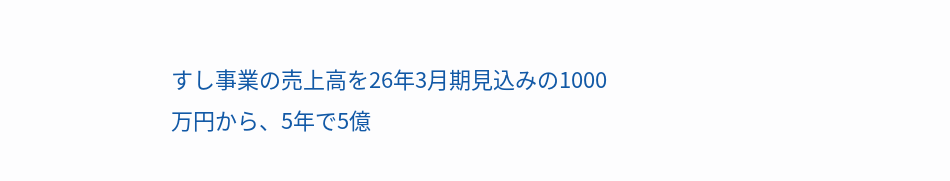すし事業の売上高を26年3月期見込みの1000万円から、5年で5億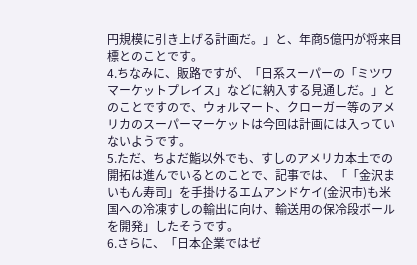円規模に引き上げる計画だ。」と、年商5億円が将来目標とのことです。
4.ちなみに、販路ですが、「日系スーパーの「ミツワマーケットプレイス」などに納入する見通しだ。」とのことですので、ウォルマート、クローガー等のアメリカのスーパーマーケットは今回は計画には入っていないようです。
5.ただ、ちよだ鮨以外でも、すしのアメリカ本土での開拓は進んでいるとのことで、記事では、「「金沢まいもん寿司」を手掛けるエムアンドケイ(金沢市)も米国への冷凍すしの輸出に向け、輸送用の保冷段ボールを開発」したそうです。
6.さらに、「日本企業ではゼ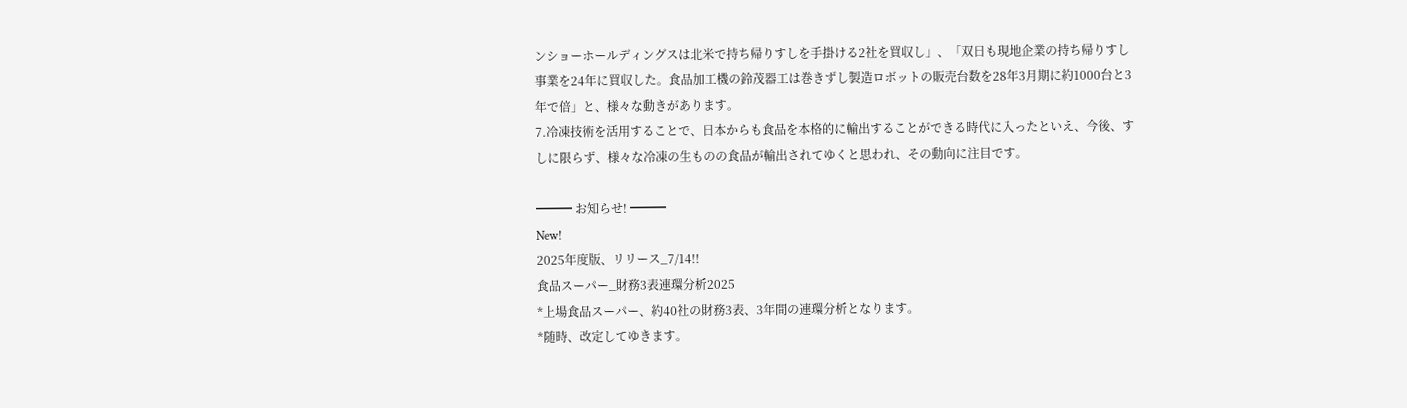ンショーホールディングスは北米で持ち帰りすしを手掛ける2社を買収し」、「双日も現地企業の持ち帰りすし事業を24年に買収した。食品加工機の鈴茂器工は巻きずし製造ロボットの販売台数を28年3月期に約1000台と3年で倍」と、様々な動きがあります。
7.冷凍技術を活用することで、日本からも食品を本格的に輸出することができる時代に入ったといえ、今後、すしに限らず、様々な冷凍の生ものの食品が輸出されてゆくと思われ、その動向に注目です。

━━━ お知らせ! ━━━
New!
2025年度版、リリース_7/14!!
食品スーパー_財務3表連環分析2025
*上場食品スーパー、約40社の財務3表、3年間の連環分析となります。
*随時、改定してゆきます。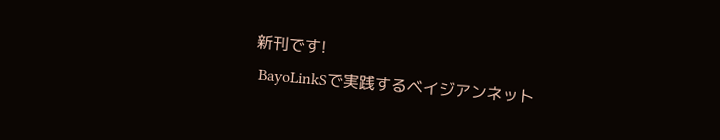新刊です!
 BayoLinkSで実践するベイジアンネット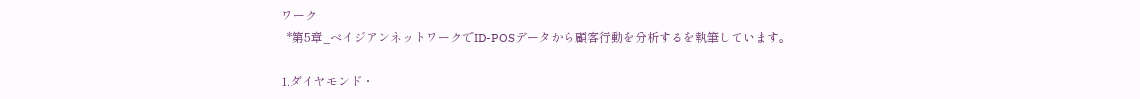ワーク
  *第5章_ベイジアンネットワークでID-POSデータから顧客行動を分析するを執筆しています。

1.ダイヤモンド・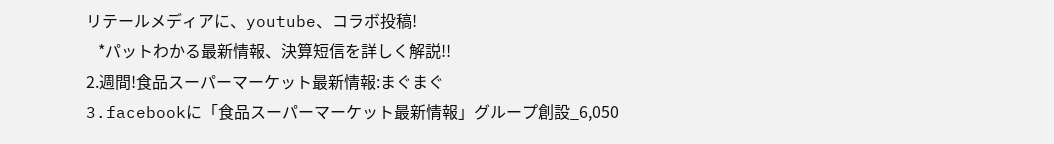リテールメディアに、youtube、コラボ投稿!
   *パットわかる最新情報、決算短信を詳しく解説!!
2.週間!食品スーパーマーケット最新情報:まぐまぐ
3.facebookに「食品スーパーマーケット最新情報」グループ創設_6,050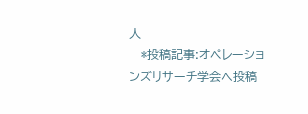人
   *投稿記事:オペレーションズリサーチ学会へ投稿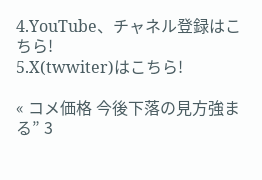4.YouTube、チャネル登録はこちら!
5.X(twwiter)はこちら!

« コメ価格 今後下落の見方強まる” 3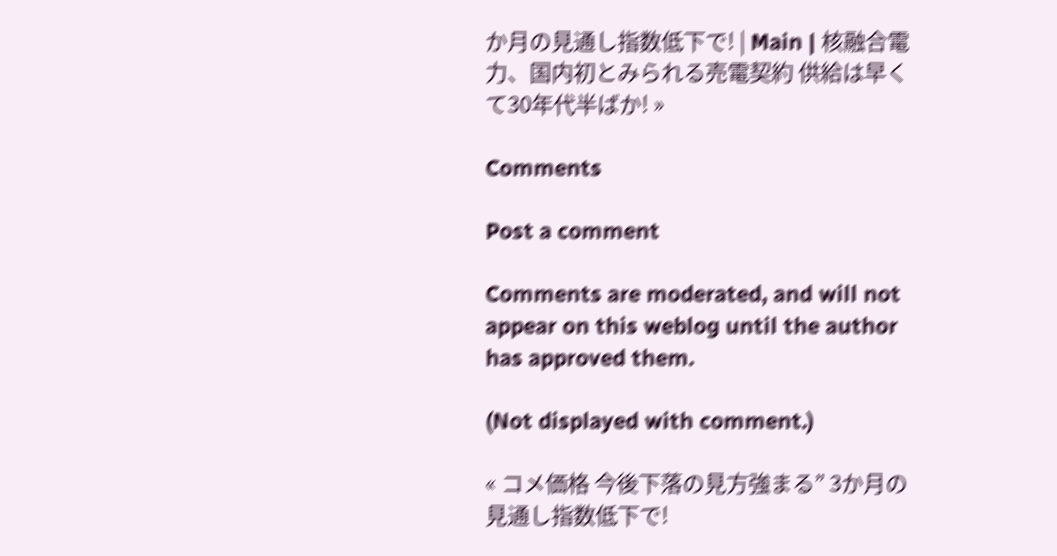か月の見通し指数低下で! | Main | 核融合電力、国内初とみられる売電契約 供給は早くて30年代半ばか! »

Comments

Post a comment

Comments are moderated, and will not appear on this weblog until the author has approved them.

(Not displayed with comment.)

« コメ価格 今後下落の見方強まる” 3か月の見通し指数低下で!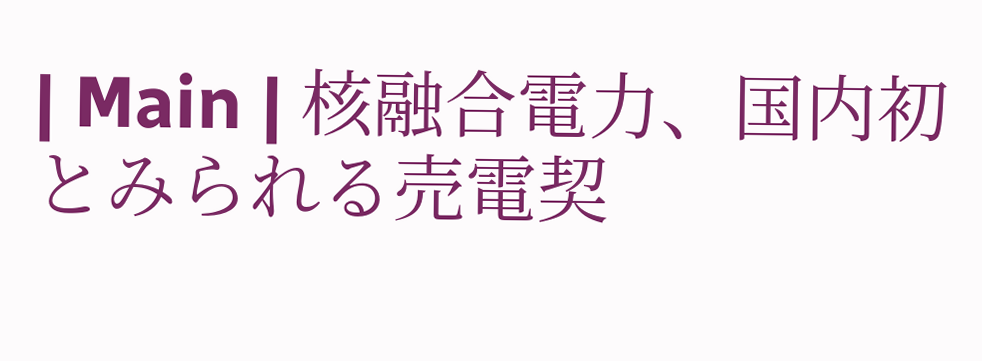| Main | 核融合電力、国内初とみられる売電契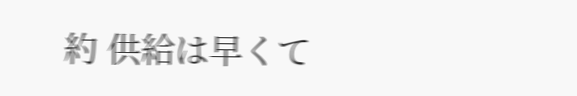約 供給は早くて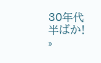30年代半ばか! »